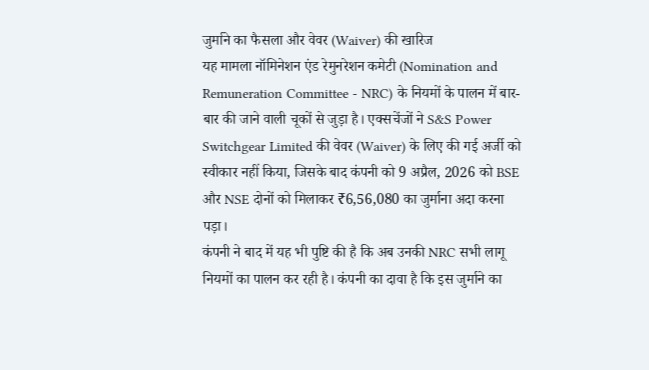जुर्माने का फैसला और वेवर (Waiver) की खारिज
यह मामला नॉमिनेशन एंड रेमुनरेशन कमेटी (Nomination and Remuneration Committee - NRC) के नियमों के पालन में बार-बार की जाने वाली चूकों से जुड़ा है। एक्सचेंजों ने S&S Power Switchgear Limited की वेवर (Waiver) के लिए की गई अर्जी को स्वीकार नहीं किया, जिसके बाद कंपनी को 9 अप्रैल, 2026 को BSE और NSE दोनों को मिलाकर ₹6,56,080 का जुर्माना अदा करना पड़ा।
कंपनी ने बाद में यह भी पुष्टि की है कि अब उनकी NRC सभी लागू नियमों का पालन कर रही है। कंपनी का दावा है कि इस जुर्माने का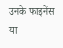उनके फाइनेंस या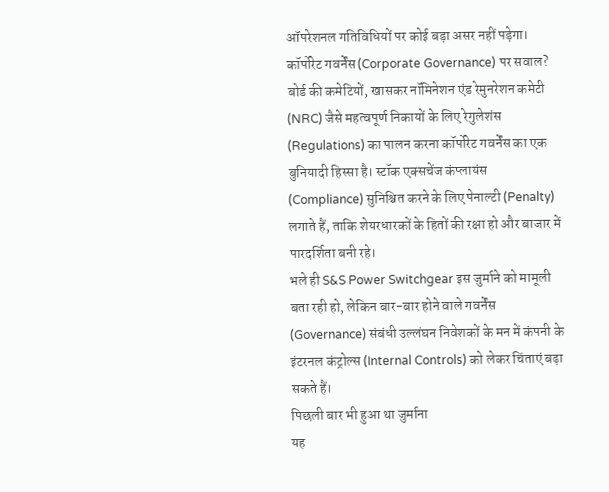ऑपरेशनल गतिविधियों पर कोई बड़ा असर नहीं पड़ेगा।
कॉर्पोरेट गवर्नेंस (Corporate Governance) पर सवाल?
बोर्ड की कमेटियों, खासकर नॉमिनेशन एंड रेमुनरेशन कमेटी (NRC) जैसे महत्वपूर्ण निकायों के लिए रेगुलेशंस (Regulations) का पालन करना कॉर्पोरेट गवर्नेंस का एक बुनियादी हिस्सा है। स्टॉक एक्सचेंज कंप्लायंस (Compliance) सुनिश्चित करने के लिए पेनाल्टी (Penalty) लगाते हैं, ताकि शेयरधारकों के हितों की रक्षा हो और बाजार में पारदर्शिता बनी रहे।
भले ही S&S Power Switchgear इस जुर्माने को मामूली बता रही हो, लेकिन बार-बार होने वाले गवर्नेंस (Governance) संबंधी उल्लंघन निवेशकों के मन में कंपनी के इंटरनल कंट्रोल्स (Internal Controls) को लेकर चिंताएं बढ़ा सकते हैं।
पिछली बार भी हुआ था जुर्माना
यह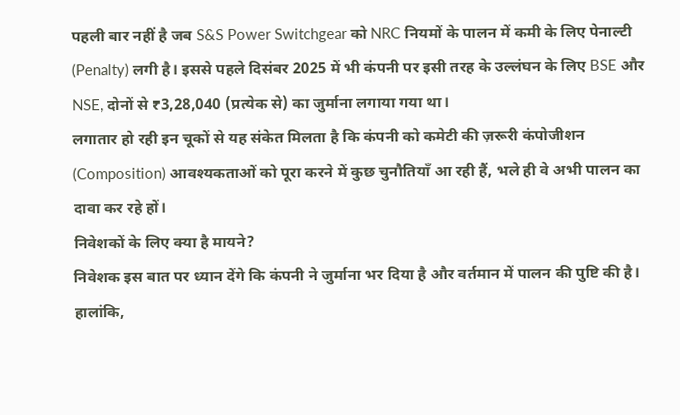पहली बार नहीं है जब S&S Power Switchgear को NRC नियमों के पालन में कमी के लिए पेनाल्टी (Penalty) लगी है। इससे पहले दिसंबर 2025 में भी कंपनी पर इसी तरह के उल्लंघन के लिए BSE और NSE, दोनों से ₹3,28,040 (प्रत्येक से) का जुर्माना लगाया गया था।
लगातार हो रही इन चूकों से यह संकेत मिलता है कि कंपनी को कमेटी की ज़रूरी कंपोजीशन (Composition) आवश्यकताओं को पूरा करने में कुछ चुनौतियाँ आ रही हैं, भले ही वे अभी पालन का दावा कर रहे हों।
निवेशकों के लिए क्या है मायने?
निवेशक इस बात पर ध्यान देंगे कि कंपनी ने जुर्माना भर दिया है और वर्तमान में पालन की पुष्टि की है। हालांकि,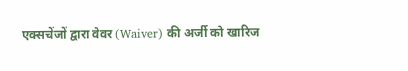एक्सचेंजों द्वारा वेवर (Waiver) की अर्जी को खारिज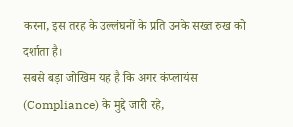करना, इस तरह के उल्लंघनों के प्रति उनके सख्त रुख को दर्शाता है।
सबसे बड़ा जोखिम यह है कि अगर कंप्लायंस (Compliance) के मुद्दे जारी रहे,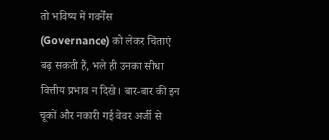तो भविष्य में गवर्नेंस (Governance) को लेकर चिंताएं बढ़ सकती हैं, भले ही उनका सीधा वित्तीय प्रभाव न दिखे। बार-बार की इन चूकों और नकारी गई वेवर अर्जी से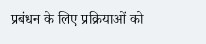प्रबंधन के लिए प्रक्रियाओं को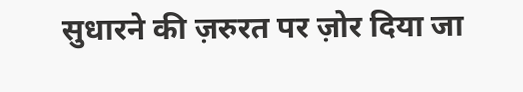सुधारने की ज़रुरत पर ज़ोर दिया जा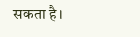सकता है।